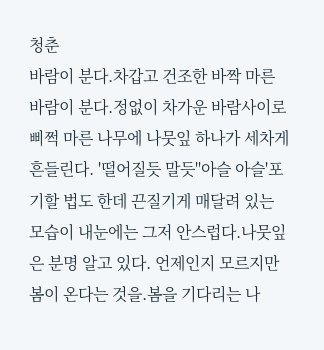청춘
바람이 분다.차갑고 건조한 바짝 마른 바람이 분다.정없이 차가운 바람사이로 삐쩍 마른 나무에 나뭇잎 하나가 세차게 흔들린다. '떨어질듯 말듯''아슬 아슬'포기할 법도 한데 끈질기게 매달려 있는 모습이 내눈에는 그저 안스럽다.나뭇잎은 분명 알고 있다. 언제인지 모르지만 봄이 온다는 것을.봄을 기다리는 나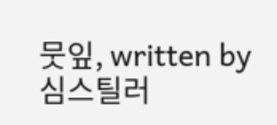뭇잎, written by 심스틸러